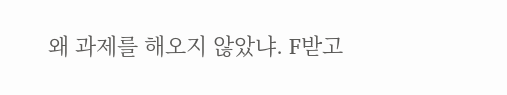왜 과제를 해오지 않았냐. F받고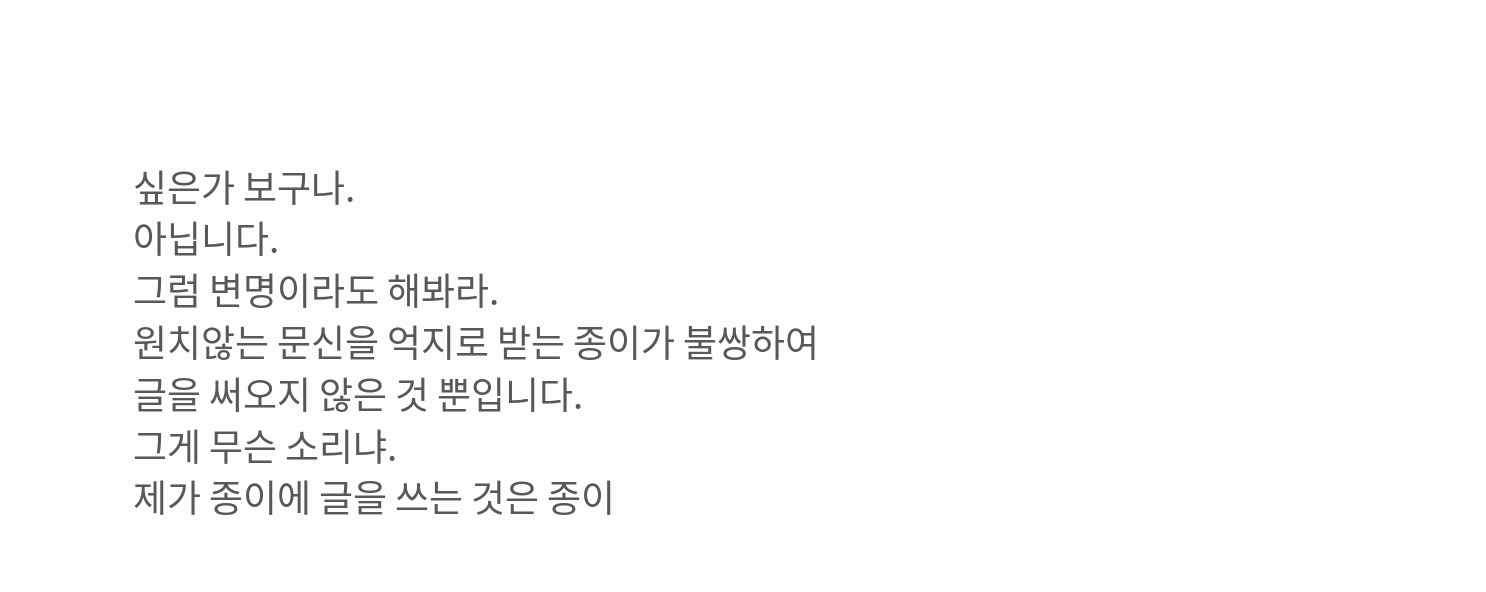싶은가 보구나.
아닙니다.
그럼 변명이라도 해봐라.
원치않는 문신을 억지로 받는 종이가 불쌍하여 글을 써오지 않은 것 뿐입니다.
그게 무슨 소리냐.
제가 종이에 글을 쓰는 것은 종이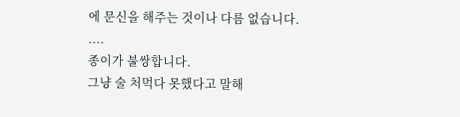에 문신을 해주는 것이나 다름 없습니다.
....
종이가 불쌍합니다.
그냥 술 처먹다 못했다고 말해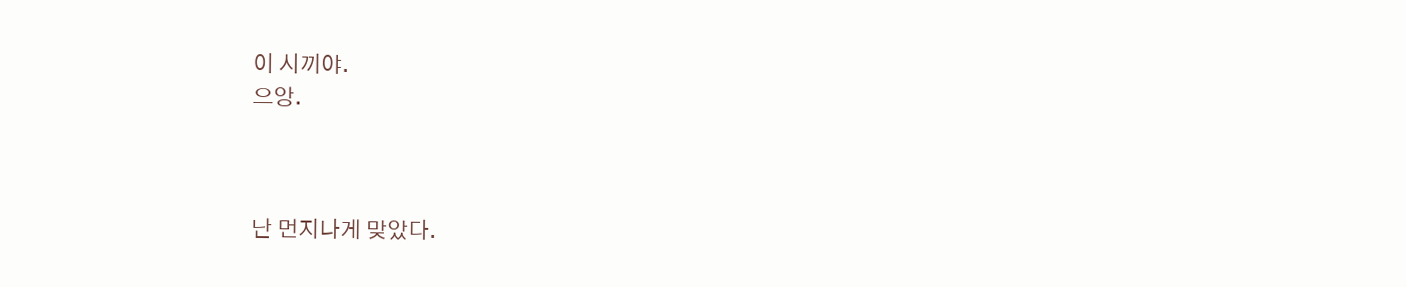이 시끼야.
으앙.



난 먼지나게 맞았다.